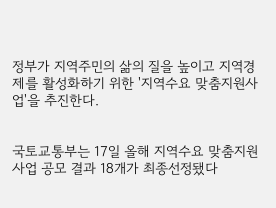정부가 지역주민의 삶의 질을 높이고 지역경제를 활성화하기 위한 '지역수요 맞춤지원사업'을 추진한다.


국토교통부는 17일 올해 지역수요 맞춤지원사업 공모 결과 18개가 최종선정됐다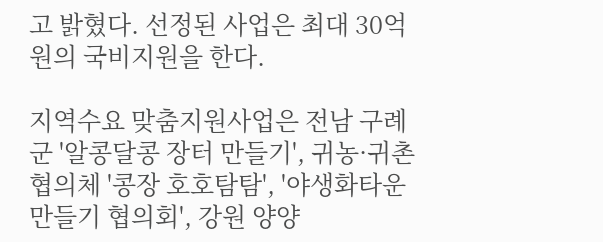고 밝혔다. 선정된 사업은 최대 30억원의 국비지원을 한다.

지역수요 맞춤지원사업은 전남 구례군 '알콩달콩 장터 만들기', 귀농·귀촌 협의체 '콩장 호호탐탐', '야생화타운 만들기 협의회', 강원 양양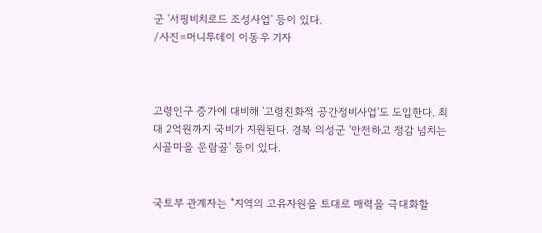군 '서핑비치로드 조성사업' 등이 있다.
/사진=머니투데이 이동우 기자



고령인구 증가에 대비해 '고령친화적 공간정비사업'도 도입한다. 최대 2억원까지 국비가 지원된다. 경북 의성군 '안전하고 정감 넘치는 시골마을 운람골' 등이 있다.


국토부 관계자는 "지역의 고유자원을 토대로 매력을 극대화할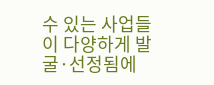수 있는 사업들이 다양하게 발굴·선정됨에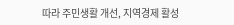따라 주민생활 개선, 지역경제 활성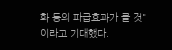화 등의 파급효과가 클 것"이라고 기대했다.